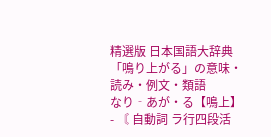精選版 日本国語大辞典 「鳴り上がる」の意味・読み・例文・類語
なり‐あが・る【鳴上】
- 〘 自動詞 ラ行四段活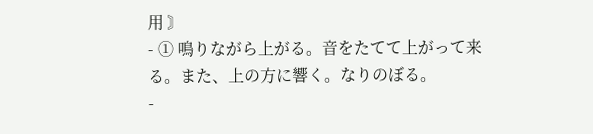用 〙
- ① 鳴りながら上がる。音をたてて上がって来る。また、上の方に響く。なりのぼる。
-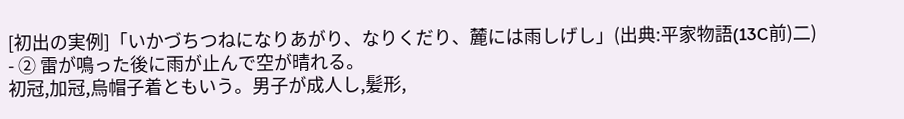[初出の実例]「いかづちつねになりあがり、なりくだり、麓には雨しげし」(出典:平家物語(13C前)二)
- ② 雷が鳴った後に雨が止んで空が晴れる。
初冠,加冠,烏帽子着ともいう。男子が成人し,髪形,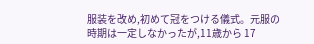服装を改め,初めて冠をつける儀式。元服の時期は一定しなかったが,11歳から 17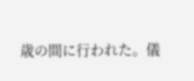歳の間に行われた。儀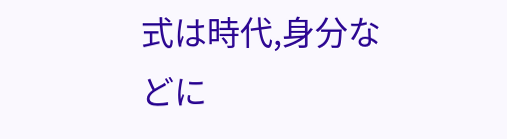式は時代,身分などに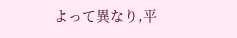よって異なり,平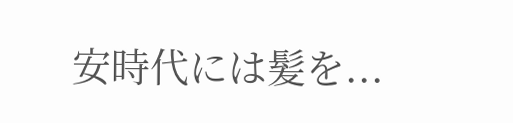安時代には髪を...